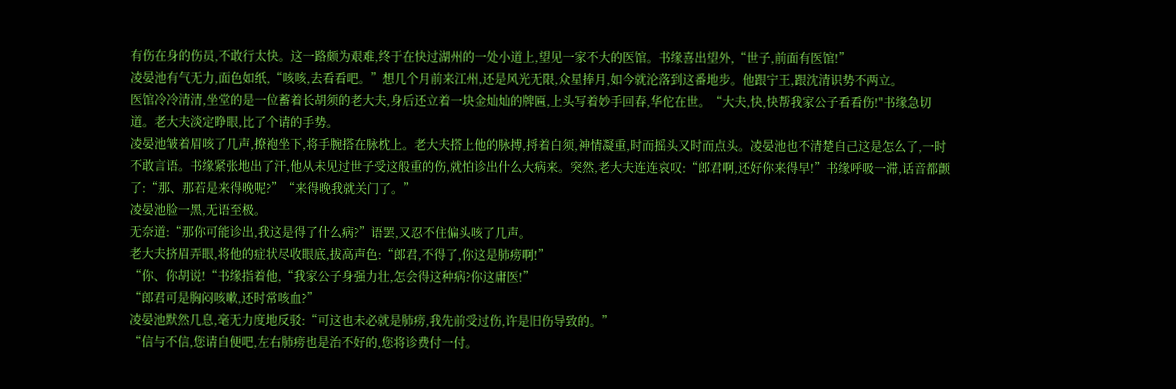有伤在身的伤员,不敢行太快。这一路颇为艰难,终于在快过湖州的一处小道上,望见一家不大的医馆。书缘喜出望外,“世子,前面有医馆!”
凌晏池有气无力,面色如纸,“咳咳,去看看吧。”想几个月前来江州,还是风光无限,众星捧月,如今就沦落到这番地步。他跟宁王,跟沈清识势不两立。
医馆冷冷清清,坐堂的是一位蓄着长胡须的老大夫,身后还立着一块金灿灿的牌匾,上头写着妙手回春,华佗在世。“大夫,快,快帮我家公子看看伤!"书缘急切道。老大夫淡定睁眼,比了个请的手势。
凌晏池皱着眉咳了几声,撩袍坐下,将手腕搭在脉枕上。老大夫搭上他的脉搏,捋着白须,神情凝重,时而摇头又时而点头。凌晏池也不清楚自己这是怎么了,一时不敢言语。书缘紧张地出了汗,他从未见过世子受这般重的伤,就怕诊出什么大病来。突然,老大夫连连哀叹:“郎君啊,还好你来得早!”书缘呼吸一滞,话音都颤了:“那、那若是来得晚呢?”“来得晚我就关门了。”
凌晏池脸一黑,无语至极。
无奈道:“那你可能诊出,我这是得了什么病?”语罢,又忍不住偏头咳了几声。
老大夫挤眉弄眼,将他的症状尽收眼底,拔高声色:“郎君,不得了,你这是肺痨啊!”
“你、你胡说!“书缘指着他,“我家公子身强力壮,怎会得这种病?你这庸医!”
“郎君可是胸闷咳嗽,还时常咳血?”
凌晏池默然几息,毫无力度地反驳:“可这也未必就是肺痨,我先前受过伤,许是旧伤导致的。”
“信与不信,您请自便吧,左右肺痨也是治不好的,您将诊费付一付。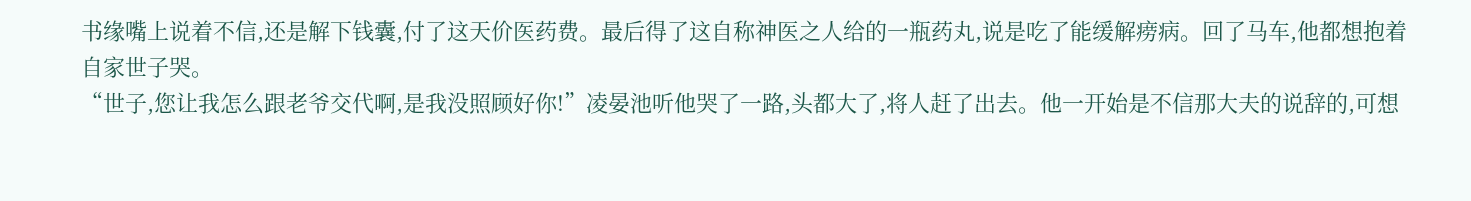书缘嘴上说着不信,还是解下钱囊,付了这天价医药费。最后得了这自称神医之人给的一瓶药丸,说是吃了能缓解痨病。回了马车,他都想抱着自家世子哭。
“世子,您让我怎么跟老爷交代啊,是我没照顾好你!”凌晏池听他哭了一路,头都大了,将人赶了出去。他一开始是不信那大夫的说辞的,可想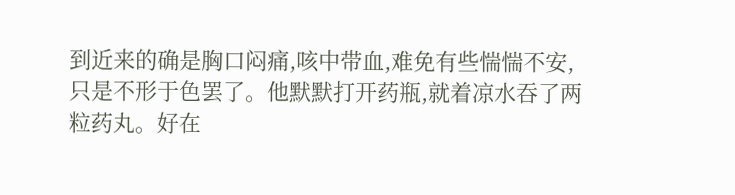到近来的确是胸口闷痛,咳中带血,难免有些惴惴不安,只是不形于色罢了。他默默打开药瓶,就着凉水吞了两粒药丸。好在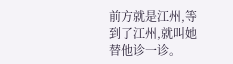前方就是江州,等到了江州,就叫她替他诊一诊。